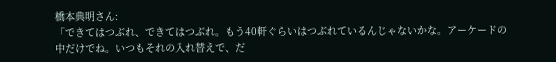橋本典明さん:
「できてはつぶれ、できてはつぶれ。もう40軒ぐらいはつぶれているんじゃないかな。アーケードの中だけでね。いつもそれの入れ替えで、だ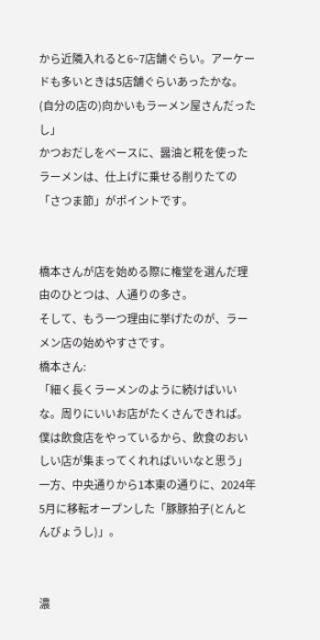から近隣入れると6~7店舗ぐらい。アーケードも多いときは5店舗ぐらいあったかな。(自分の店の)向かいもラーメン屋さんだったし」
かつおだしをベースに、醤油と糀を使ったラーメンは、仕上げに乗せる削りたての「さつま節」がポイントです。


橋本さんが店を始める際に権堂を選んだ理由のひとつは、人通りの多さ。
そして、もう一つ理由に挙げたのが、ラーメン店の始めやすさです。
橋本さん:
「細く長くラーメンのように続けばいいな。周りにいいお店がたくさんできれば。僕は飲食店をやっているから、飲食のおいしい店が集まってくれればいいなと思う」
一方、中央通りから1本東の通りに、2024年5月に移転オープンした「豚豚拍子(とんとんびょうし)」。


濃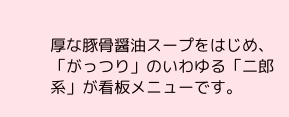厚な豚骨醤油スープをはじめ、「がっつり」のいわゆる「二郎系」が看板メニューです。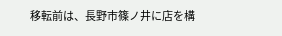移転前は、長野市篠ノ井に店を構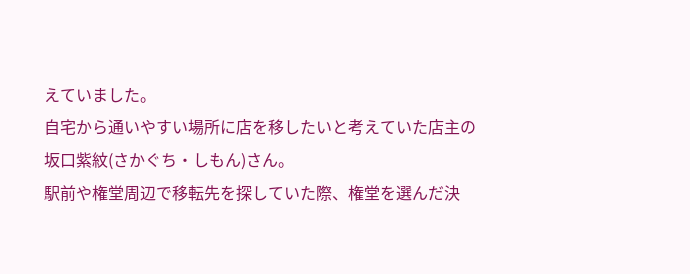えていました。
自宅から通いやすい場所に店を移したいと考えていた店主の坂口紫紋(さかぐち・しもん)さん。
駅前や権堂周辺で移転先を探していた際、権堂を選んだ決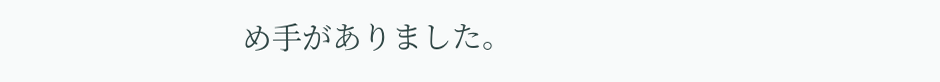め手がありました。